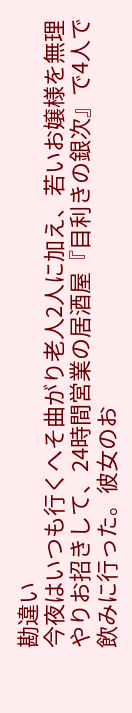勘違い
今夜はいつも行くへそ曲がり老人2人に加え、若いお嬢様を無理やりお招きして、24時間営業の居酒屋『目利きの銀次』で4人で飲みに行った。彼女のお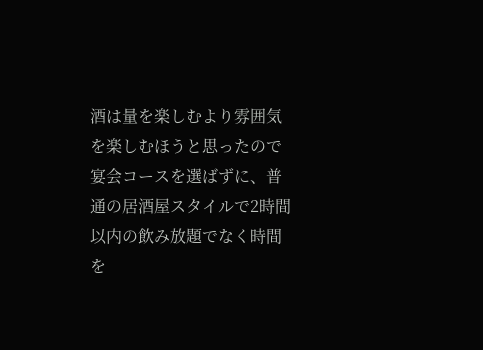酒は量を楽しむより雰囲気を楽しむほうと思ったので宴会コースを選ばずに、普通の居酒屋スタイルで2時間以内の飲み放題でなく時間を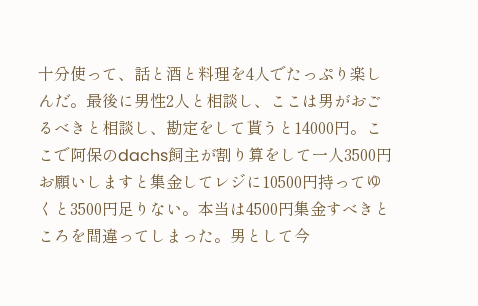十分使って、話と酒と料理を4人でたっぷり楽しんだ。最後に男性2人と相談し、ここは男がおごるべきと相談し、勘定をして貰うと14000円。ここで阿保のdachs飼主が割り算をして一人3500円お願いしますと集金してレジに10500円持ってゆくと3500円足りない。本当は4500円集金すべきところを間違ってしまった。男として今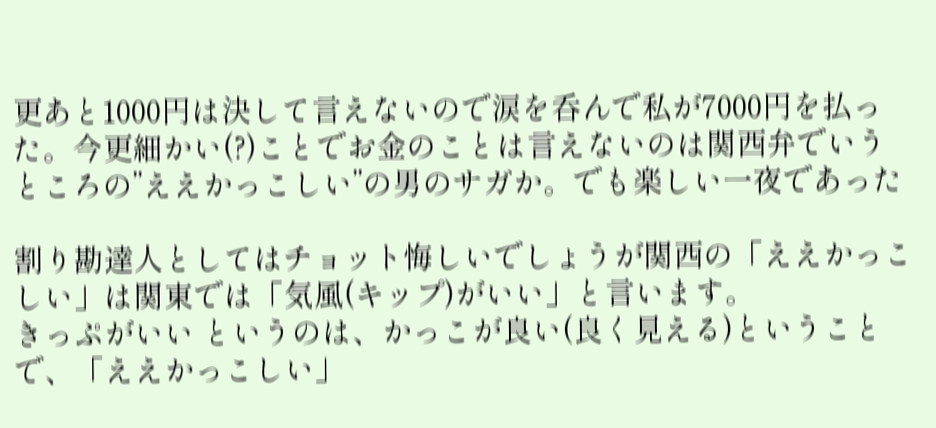更あと1000円は決して言えないので涙を呑んで私が7000円を払った。今更細かい(?)ことでお金のことは言えないのは関西弁でいうところの”ええかっこしい”の男のサガか。でも楽しい一夜であった

割り勘達人としてはチョット悔しいでしょうが関西の「ええかっこしい」は関東では「気風(キップ)がいい」と言います。
きっぷがいい というのは、かっこが良い(良く見える)ということで、「ええかっこしい」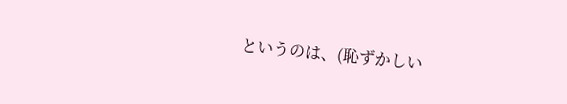というのは、(恥ずかしい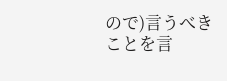ので)言うべきことを言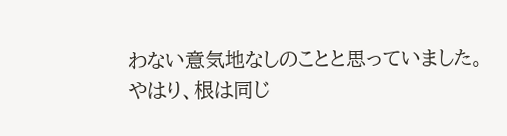わない意気地なしのことと思っていました。
やはり、根は同じ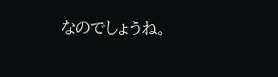なのでしょうね。